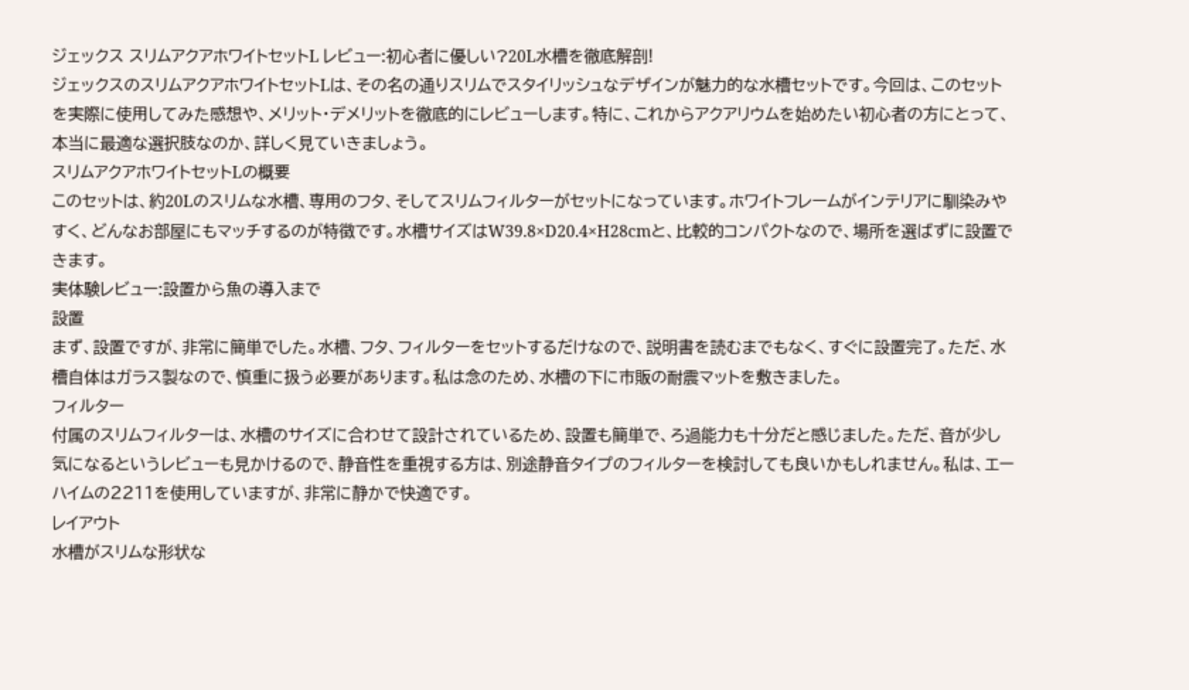ジェックス スリムアクアホワイトセットL レビュー:初心者に優しい?20L水槽を徹底解剖!
ジェックスのスリムアクアホワイトセットLは、その名の通りスリムでスタイリッシュなデザインが魅力的な水槽セットです。今回は、このセットを実際に使用してみた感想や、メリット・デメリットを徹底的にレビューします。特に、これからアクアリウムを始めたい初心者の方にとって、本当に最適な選択肢なのか、詳しく見ていきましょう。
スリムアクアホワイトセットLの概要
このセットは、約20Lのスリムな水槽、専用のフタ、そしてスリムフィルターがセットになっています。ホワイトフレームがインテリアに馴染みやすく、どんなお部屋にもマッチするのが特徴です。水槽サイズはW39.8×D20.4×H28cmと、比較的コンパクトなので、場所を選ばずに設置できます。
実体験レビュー:設置から魚の導入まで
設置
まず、設置ですが、非常に簡単でした。水槽、フタ、フィルターをセットするだけなので、説明書を読むまでもなく、すぐに設置完了。ただ、水槽自体はガラス製なので、慎重に扱う必要があります。私は念のため、水槽の下に市販の耐震マットを敷きました。
フィルター
付属のスリムフィルターは、水槽のサイズに合わせて設計されているため、設置も簡単で、ろ過能力も十分だと感じました。ただ、音が少し気になるというレビューも見かけるので、静音性を重視する方は、別途静音タイプのフィルターを検討しても良いかもしれません。私は、エーハイムの2211を使用していますが、非常に静かで快適です。
レイアウト
水槽がスリムな形状な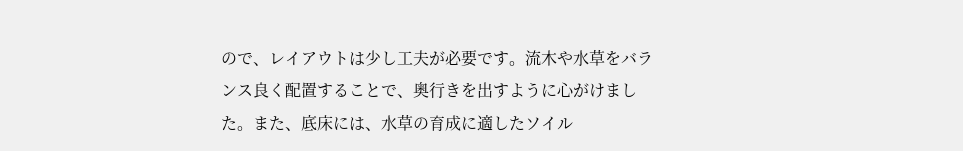ので、レイアウトは少し工夫が必要です。流木や水草をバランス良く配置することで、奥行きを出すように心がけました。また、底床には、水草の育成に適したソイル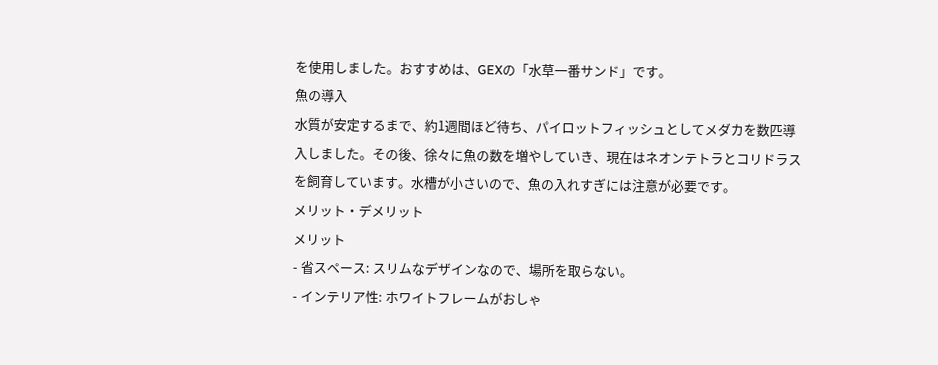を使用しました。おすすめは、GEXの「水草一番サンド」です。
魚の導入
水質が安定するまで、約1週間ほど待ち、パイロットフィッシュとしてメダカを数匹導入しました。その後、徐々に魚の数を増やしていき、現在はネオンテトラとコリドラスを飼育しています。水槽が小さいので、魚の入れすぎには注意が必要です。
メリット・デメリット
メリット
- 省スペース: スリムなデザインなので、場所を取らない。
- インテリア性: ホワイトフレームがおしゃ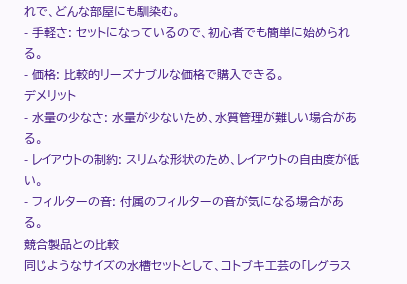れで、どんな部屋にも馴染む。
- 手軽さ: セットになっているので、初心者でも簡単に始められる。
- 価格: 比較的リーズナブルな価格で購入できる。
デメリット
- 水量の少なさ: 水量が少ないため、水質管理が難しい場合がある。
- レイアウトの制約: スリムな形状のため、レイアウトの自由度が低い。
- フィルターの音: 付属のフィルターの音が気になる場合がある。
競合製品との比較
同じようなサイズの水槽セットとして、コトブキ工芸の「レグラス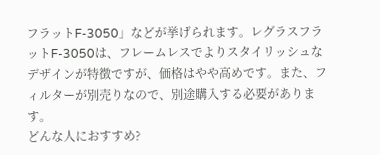フラットF-3050」などが挙げられます。レグラスフラットF-3050は、フレームレスでよりスタイリッシュなデザインが特徴ですが、価格はやや高めです。また、フィルターが別売りなので、別途購入する必要があります。
どんな人におすすめ?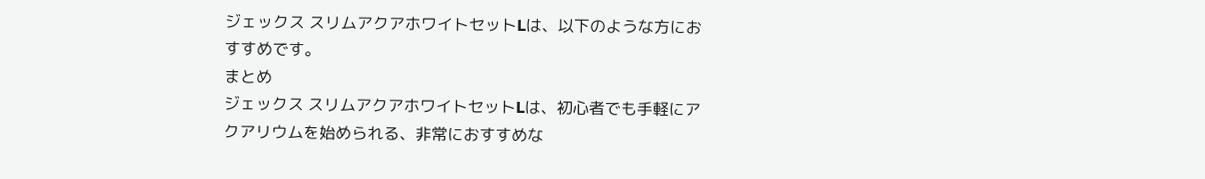ジェックス スリムアクアホワイトセットLは、以下のような方におすすめです。
まとめ
ジェックス スリムアクアホワイトセットLは、初心者でも手軽にアクアリウムを始められる、非常におすすめな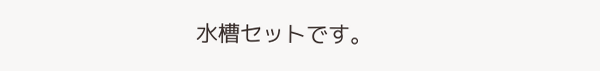水槽セットです。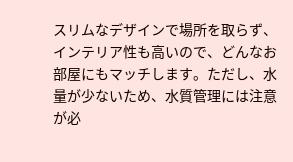スリムなデザインで場所を取らず、インテリア性も高いので、どんなお部屋にもマッチします。ただし、水量が少ないため、水質管理には注意が必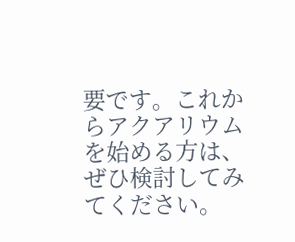要です。これからアクアリウムを始める方は、ぜひ検討してみてください。